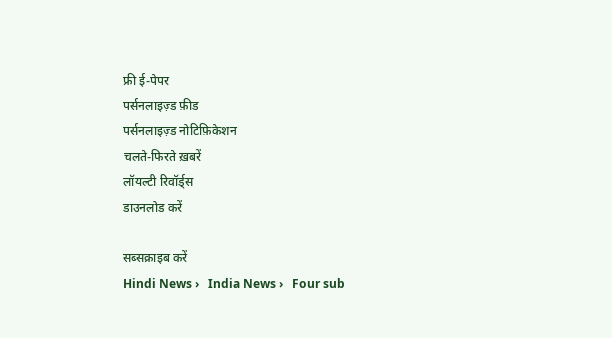फ्री ई-पेपर
पर्सनलाइज़्ड फ़ीड
पर्सनलाइज़्ड नोटिफ़िकेशन
चलते-फिरते ख़बरें
लॉयल्टी रिवॉर्ड्स
डाउनलोड करें

सब्सक्राइब करें
Hindi News ›   India News ›   Four sub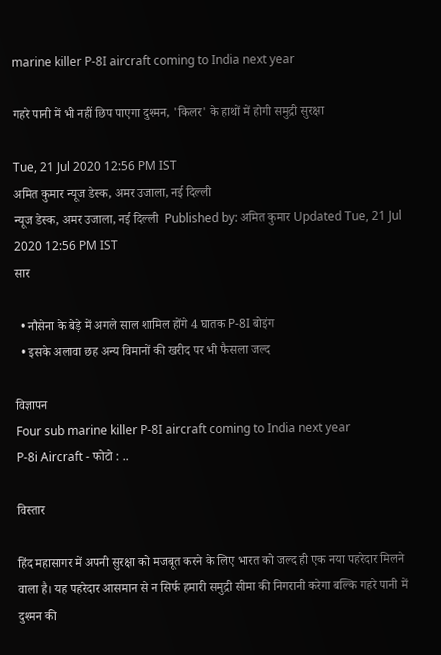marine killer P-8I aircraft coming to India next year

गहरे पानी में भी नहीं छिप पाएगा दुश्मन, 'किलर' के हाथों में होगी समुद्री सुरक्षा

Tue, 21 Jul 2020 12:56 PM IST
अमित कुमार न्यूज डेस्क, अमर उजाला, नई दिल्ली
न्यूज डेस्क, अमर उजाला, नई दिल्ली  Published by: अमित कुमार Updated Tue, 21 Jul 2020 12:56 PM IST
सार

  • नौसेना के बेड़े में अगले साल शामिल होंगे 4 घातक P-8I बोइंग
  • इसके अलावा छह अन्य विमानों की खरीद पर भी फैसला जल्द

विज्ञापन
Four sub marine killer P-8I aircraft coming to India next year
P-8i Aircraft - फोटो : ..

विस्तार

हिंद महासागर में अपनी सुरक्षा को मजबूत करने के लिए भारत को जल्द ही एक नया पहरेदार मिलने वाला है। यह पहरेदार आसमान से न सिर्फ हमारी समुद्री सीमा की निगरानी करेगा बल्कि गहरे पानी में दुश्मन की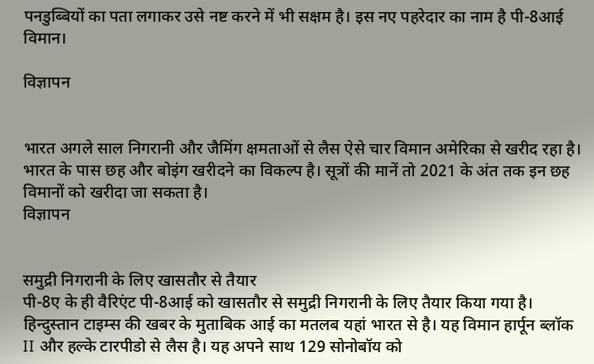पनडुब्बियों का पता लगाकर उसे नष्ट करने में भी सक्षम है। इस नए पहरेदार का नाम है पी-8आई विमान।

विज्ञापन


भारत अगले साल निगरानी और जैमिंग क्षमताओं से लैस ऐसे चार विमान अमेरिका से खरीद रहा है। भारत के पास छह और बोइंग खरीदने का विकल्प है। सूत्रों की मानें तो 2021 के अंत तक इन छह विमानों को खरीदा जा सकता है।
विज्ञापन


समुद्री निगरानी के लिए खासतौर से तैयार
पी-8ए के ही वैरिएंट पी-8आई को खासतौर से समुद्री निगरानी के लिए तैयार किया गया है। हिन्दुस्तान टाइम्स की खबर के मुताबिक आई का मतलब यहां भारत से है। यह विमान हार्पून ब्लॉक II और हल्के टारपीडो से लैस है। यह अपने साथ 129 सोनोबॉय को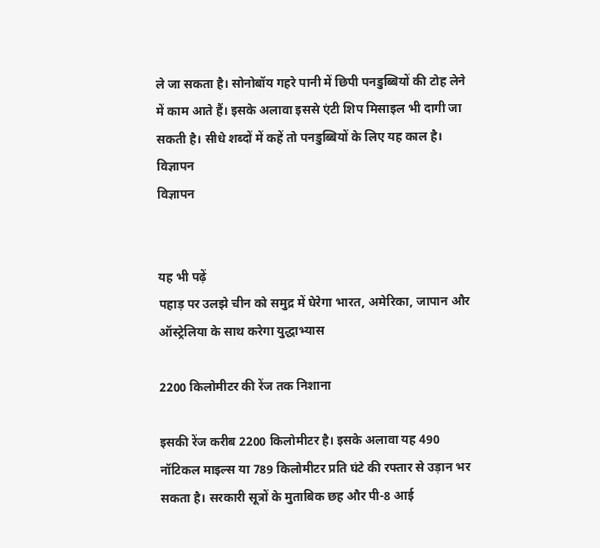ले जा सकता है। सोनोबॉय गहरे पानी में छिपी पनडुब्बियों की टोह लेने में काम आते हैं। इसके अलावा इससे एंटी शिप मिसाइल भी दागी जा सकती है। सीधे शब्दों में कहें तो पनडुब्बियों के लिए यह काल है।
विज्ञापन
विज्ञापन


यह भी पढ़ें
पहाड़ पर उलझे चीन को समुद्र में घेरेगा भारत, अमेरिका, जापान और ऑस्ट्रेलिया के साथ करेगा युद्धाभ्यास

2200 किलोमीटर की रेंज तक निशाना

इसकी रेंज करीब 2200 किलोमीटर है। इसके अलावा यह 490 नॉटिकल माइल्स या 789 किलोमीटर प्रति घंटे की रफ्तार से उड़ान भर सकता है। सरकारी सूत्रों के मुताबिक छह और पी-8 आई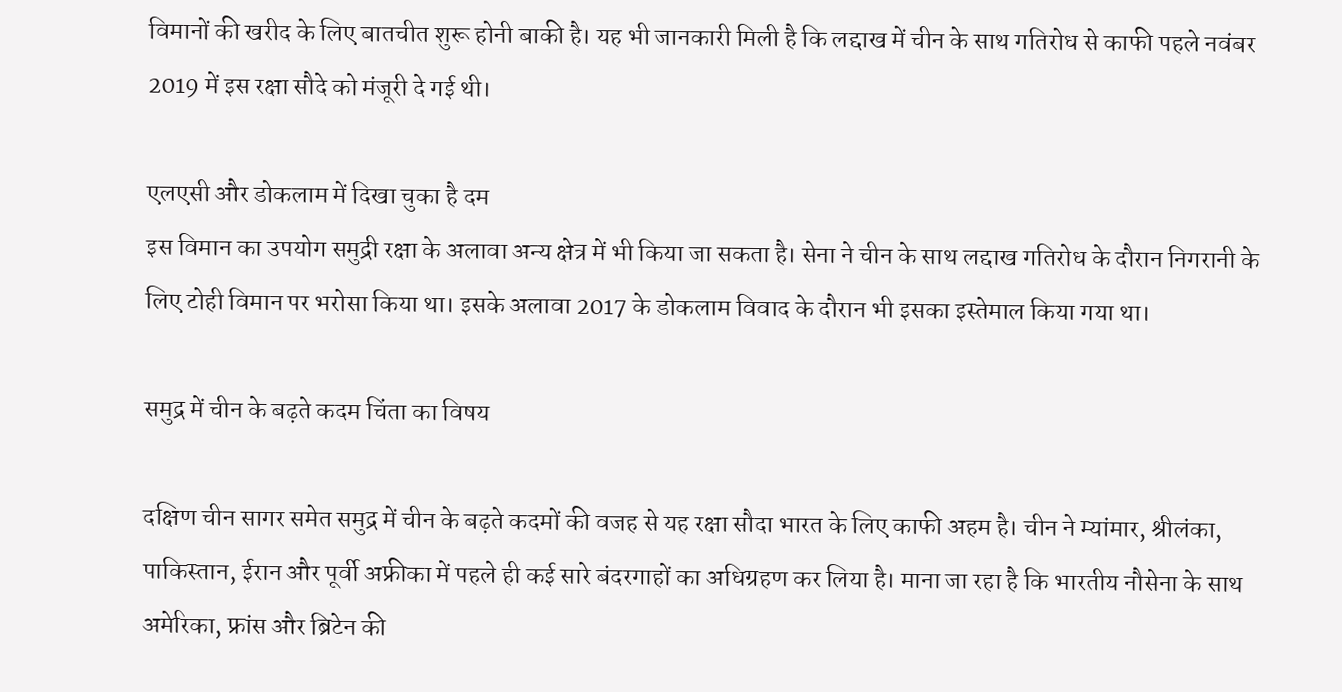विमानों की खरीद के लिए बातचीत शुरू होनी बाकी है। यह भी जानकारी मिली है कि लद्दाख में चीन के साथ गतिरोध से काफी पहले नवंबर 2019 में इस रक्षा सौदे को मंजूरी दे गई थी।

एलएसी और डोकलाम में दिखा चुका है दम
इस विमान का उपयोग समुद्री रक्षा के अलावा अन्य क्षेत्र में भी किया जा सकता है। सेना ने चीन के साथ लद्दाख गतिरोध के दौरान निगरानी के लिए टोही विमान पर भरोसा किया था। इसके अलावा 2017 के डोकलाम विवाद के दौरान भी इसका इस्तेमाल किया गया था।

समुद्र में चीन के बढ़ते कदम चिंता का विषय

दक्षिण चीन सागर समेत समुद्र में चीन के बढ़ते कदमों की वजह से यह रक्षा सौदा भारत के लिए काफी अहम है। चीन ने म्यांमार, श्रीलंका, पाकिस्तान, ईरान और पूर्वी अफ्रीका में पहले ही कई सारे बंदरगाहों का अधिग्रहण कर लिया है। माना जा रहा है कि भारतीय नौसेना के साथ अमेरिका, फ्रांस और ब्रिटेन की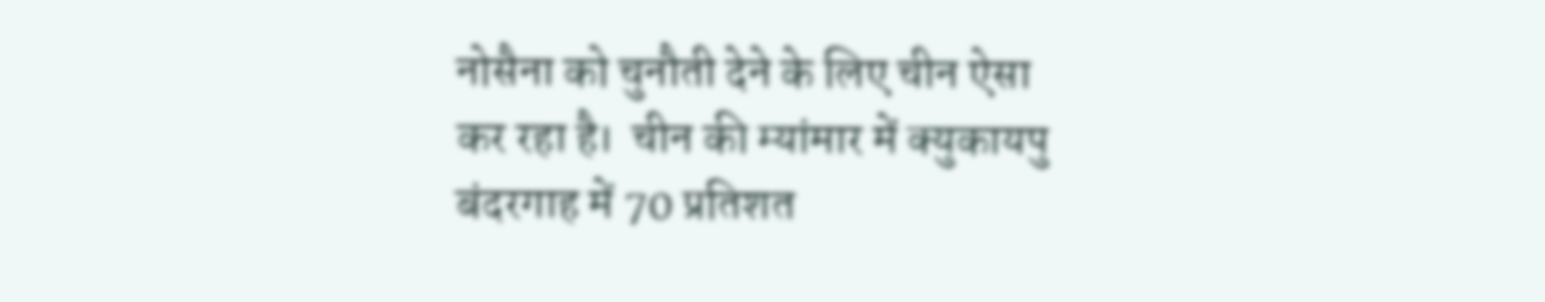नोसैना को चुनौती देने के लिए चीन ऐसा कर रहा है।  चीन की म्यांमार में क्युकायपु बंदरगाह में 70 प्रतिशत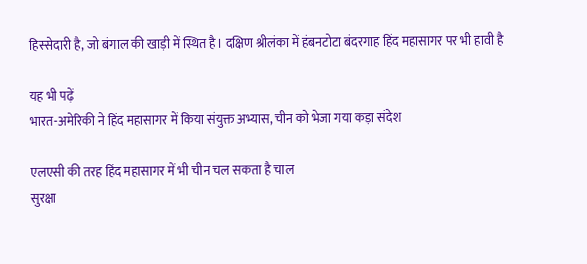हिस्सेदारी है, जो बंगाल की खाड़ी में स्थित है। दक्षिण श्रीलंका में हंबनटोटा बंदरगाह हिंद महासागर पर भी हावी है

यह भी पढ़ें
भारत-अमेरिकी ने हिंद महासागर में किया संयुक्त अभ्यास, चीन को भेजा गया कड़ा संदेश

एलएसी की तरह हिंद महासागर में भी चीन चल सकता है चाल
सुरक्षा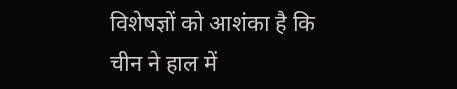विशेषज्ञों को आशंका है कि चीन ने हाल में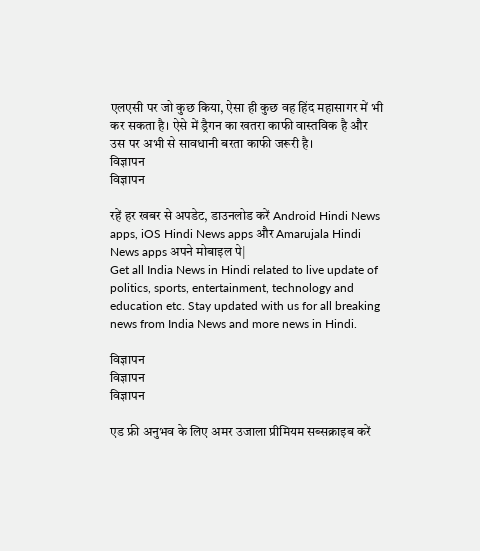एलएसी पर जो कुछ किया, ऐसा ही कुछ वह हिंद महासागर में भी कर सकता है। ऐसे में ड्रैगन का खतरा काफी वास्तविक है और उस पर अभी से सावधानी बरता काफी जरूरी है।
विज्ञापन
विज्ञापन

रहें हर खबर से अपडेट, डाउनलोड करें Android Hindi News apps, iOS Hindi News apps और Amarujala Hindi News apps अपने मोबाइल पे|
Get all India News in Hindi related to live update of politics, sports, entertainment, technology and education etc. Stay updated with us for all breaking news from India News and more news in Hindi.

विज्ञापन
विज्ञापन
विज्ञापन

एड फ्री अनुभव के लिए अमर उजाला प्रीमियम सब्सक्राइब करें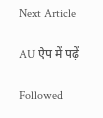Next Article

AU ऐप में पढ़ें

Followed